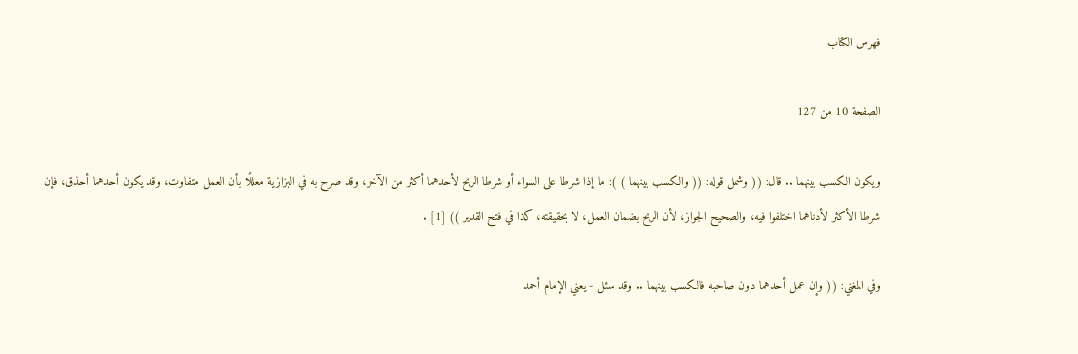فهرس الكتاب

الصفحة 10 من 127

ويكون الكسب بينهما .. قال: (( وشمل قوله: (( والكسب بينهما ) ): ما إذا شرطا على السواء أو شرطا الربح لأحدهما أكثر من الآخر، وقد صرح به في البزازية معللًا بأن العمل متفاوت، وقد يكون أحدهما أحذق، فإن شرطا الأكثر لأدناهما اختلفوا فيه، والصحيح الجواز، لأن الربح بضمان العمل، لا بحقيقته، كذا في فتح القدير )) [1] .

وفي المغني: (( وإن عمل أحدهما دون صاحبه فالكسب بينهما .. وقد سئل - يعني الإمام أحمد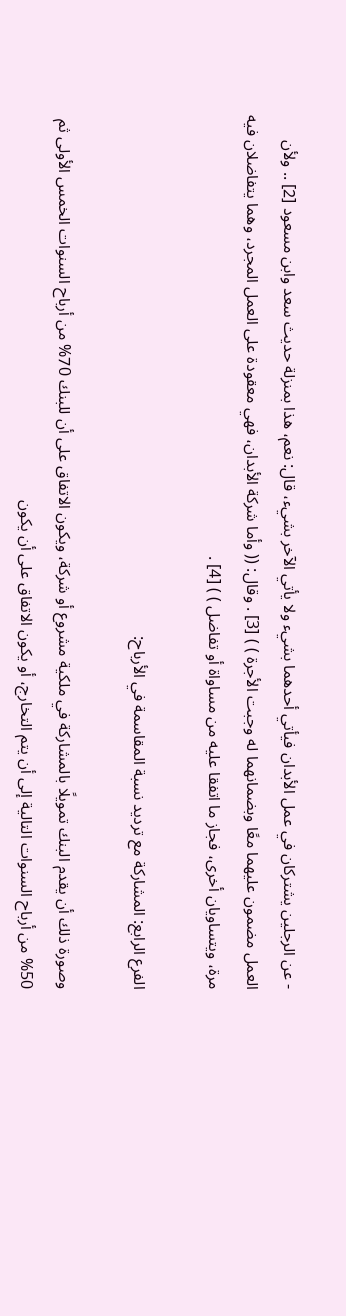- عن الرجلين يشتركان في عمل الأبدان فيأتي أحدهما بشيء ولا يأتي الآخر بشيء، قال: نعم، هذا بمنزلة حديث سعد وابن مسعود [2] .. ولأن العمل مضمون عليهما معًا وبضمانهما له وجبت الأجرة ) ) [3] . وقال: (( وأما شركة الأبدان، فهي معقودة على العمل المجرد، وهما يتفاضلان فيه مرة، ويتساويان أخرى، فجاز ما اتفقا عليه من مساواة أو تفاضل ) ) [4] .

الفرع الرابع: المشاركة مع ترديد نسبة المقاسمة في الأرباح:

وصورة ذلك أن يقدم البنك تمويلًا بالمشاركة في ملكية مشروع أو شركة، ويكون الاتفاق على أن للبنك 70% من أرباح السنوات الخمس الأولى ثم 50% من أرباح السنوات التالية إلى أن يتم التخارج، أو يكون الاتفاق على أن يكون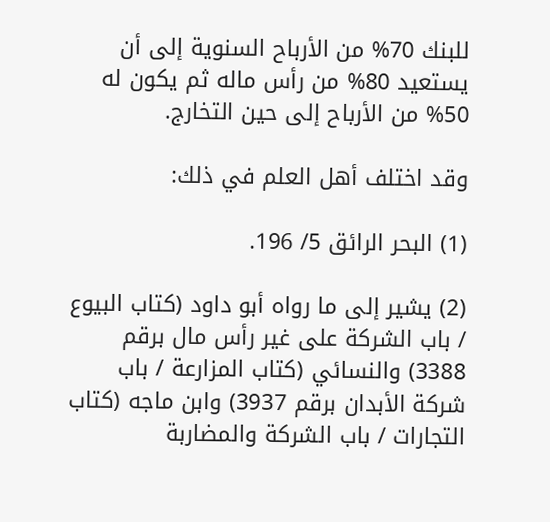للبنك 70% من الأرباح السنوية إلى أن يستعيد 80% من رأس ماله ثم يكون له 50% من الأرباح إلى حين التخارج.

وقد اختلف أهل العلم في ذلك:

(1) البحر الرائق 5/ 196.

(2) يشير إلى ما رواه أبو داود (كتاب البيوع / باب الشركة على غير رأس مال برقم 3388) والنسائي (كتاب المزارعة / باب شركة الأبدان برقم 3937) وابن ماجه (كتاب التجارات / باب الشركة والمضاربة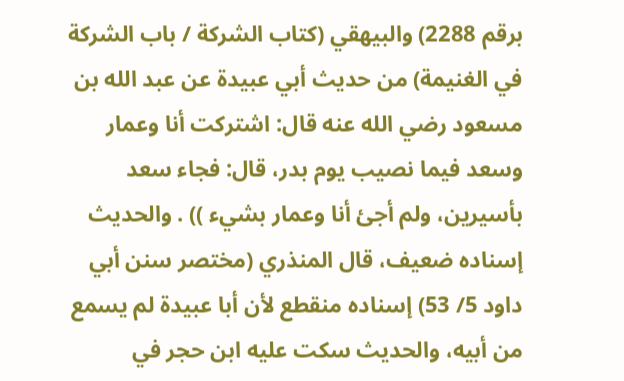برقم 2288) والبيهقي (كتاب الشركة / باب الشركة في الغنيمة) من حديث أبي عبيدة عن عبد الله بن مسعود رضي الله عنه قال: اشتركت أنا وعمار وسعد فيما نصيب يوم بدر، قال: فجاء سعد بأسيرين، ولم أجئ أنا وعمار بشيء )) . والحديث إسناده ضعيف، قال المنذري (مختصر سنن أبي داود 5/ 53) إسناده منقطع لأن أبا عبيدة لم يسمع من أبيه، والحديث سكت عليه ابن حجر في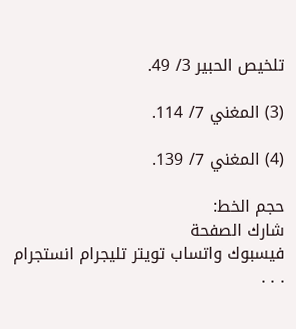تلخيص الحبير 3/ 49.

(3) المغني 7/ 114.

(4) المغني 7/ 139.

حجم الخط:
شارك الصفحة
فيسبوك واتساب تويتر تليجرام انستجرام
. . .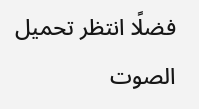فضلًا انتظر تحميل الصوت